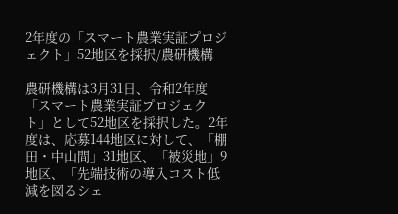2年度の「スマート農業実証プロジェクト」52地区を採択/農研機構

農研機構は3月31日、令和2年度「スマート農業実証プロジェクト」として52地区を採択した。2年度は、応募144地区に対して、「棚田・中山間」31地区、「被災地」9地区、「先端技術の導入コスト低減を図るシェ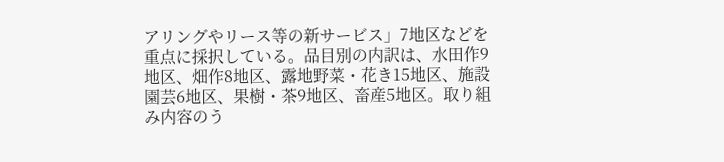アリングやリース等の新サービス」7地区などを重点に採択している。品目別の内訳は、水田作9地区、畑作8地区、露地野菜・花き15地区、施設園芸6地区、果樹・茶9地区、畜産5地区。取り組み内容のう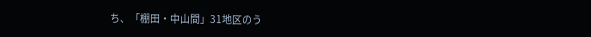ち、「棚田・中山間」31地区のう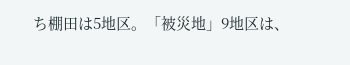ち棚田は5地区。「被災地」9地区は、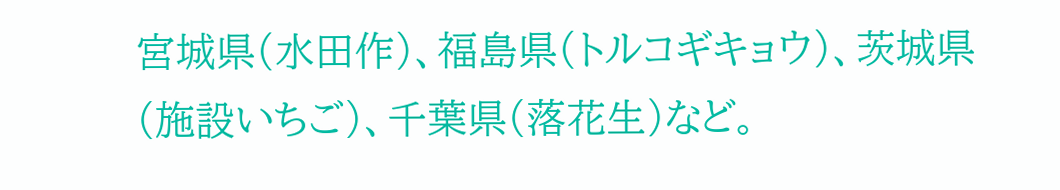宮城県(水田作)、福島県(トルコギキョウ)、茨城県(施設いちご)、千葉県(落花生)など。